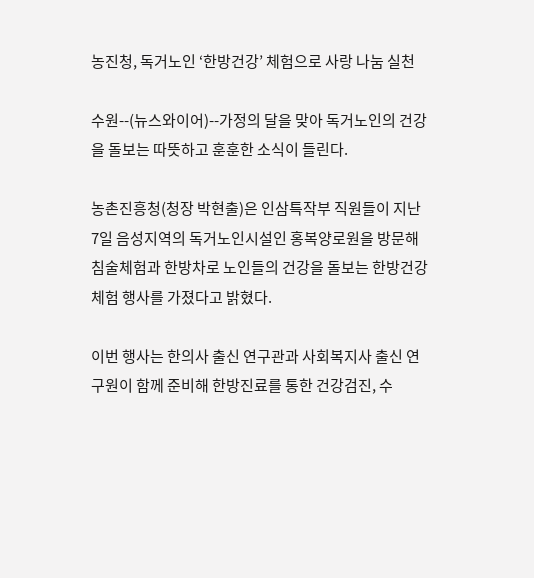농진청, 독거노인 ‘한방건강’ 체험으로 사랑 나눔 실천

수원--(뉴스와이어)--가정의 달을 맞아 독거노인의 건강을 돌보는 따뜻하고 훈훈한 소식이 들린다.

농촌진흥청(청장 박현출)은 인삼특작부 직원들이 지난 7일 음성지역의 독거노인시설인 홍복양로원을 방문해 침술체험과 한방차로 노인들의 건강을 돌보는 한방건강체험 행사를 가졌다고 밝혔다.

이번 행사는 한의사 출신 연구관과 사회복지사 출신 연구원이 함께 준비해 한방진료를 통한 건강검진, 수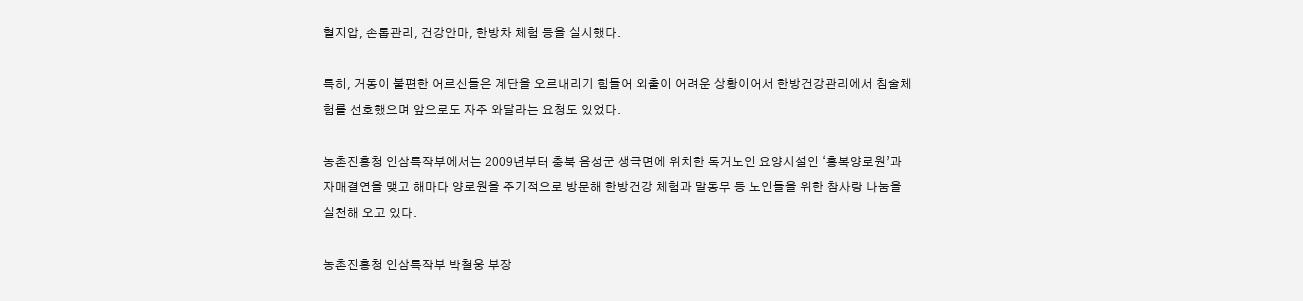혈지압, 손톱관리, 건강안마, 한방차 체험 등을 실시했다.

특히, 거동이 불편한 어르신들은 계단을 오르내리기 힘들어 외출이 어려운 상황이어서 한방건강관리에서 침술체험를 선호했으며 앞으로도 자주 와달라는 요청도 있었다.

농촌진흥청 인삼특작부에서는 2009년부터 충북 음성군 생극면에 위치한 독거노인 요양시설인 ‘홍복양로원’과 자매결연을 맺고 해마다 양로원을 주기적으로 방문해 한방건강 체험과 말동무 등 노인들을 위한 참사랑 나눔을 실천해 오고 있다.

농촌진흥청 인삼특작부 박철웅 부장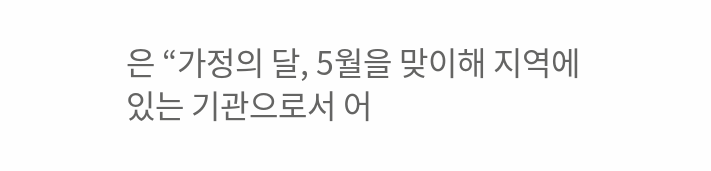은 “가정의 달, 5월을 맞이해 지역에 있는 기관으로서 어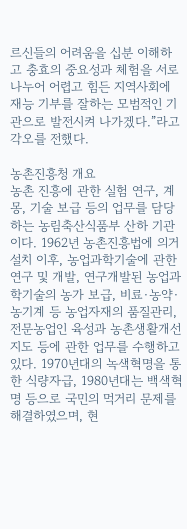르신들의 어려움을 십분 이해하고 충효의 중요성과 체험을 서로 나누어 어렵고 힘든 지역사회에 재능 기부를 잘하는 모범적인 기관으로 발전시켜 나가겠다.”라고 각오를 전했다.

농촌진흥청 개요
농촌 진흥에 관한 실험 연구, 계몽, 기술 보급 등의 업무를 담당하는 농림축산식품부 산하 기관이다. 1962년 농촌진흥법에 의거 설치 이후, 농업과학기술에 관한 연구 및 개발, 연구개발된 농업과학기술의 농가 보급, 비료·농약·농기계 등 농업자재의 품질관리, 전문농업인 육성과 농촌생활개선 지도 등에 관한 업무를 수행하고 있다. 1970년대의 녹색혁명을 통한 식량자급, 1980년대는 백색혁명 등으로 국민의 먹거리 문제를 해결하였으며, 현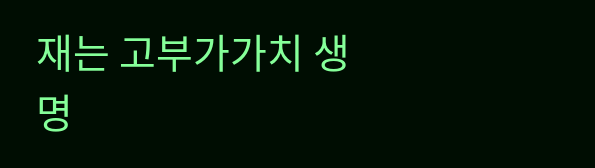재는 고부가가치 생명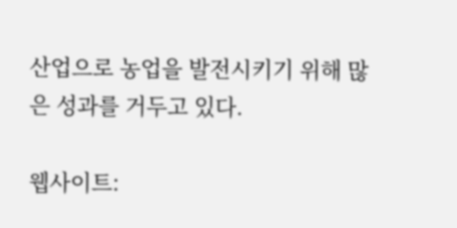산업으로 농업을 발전시키기 위해 많은 성과를 거두고 있다.

웹사이트: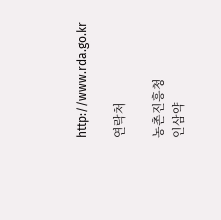http://www.rda.go.kr

연락처

농촌진흥청
인삼약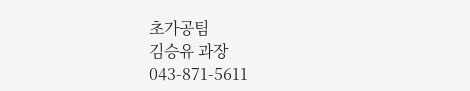초가공팀
김승유 과장
043-871-5611